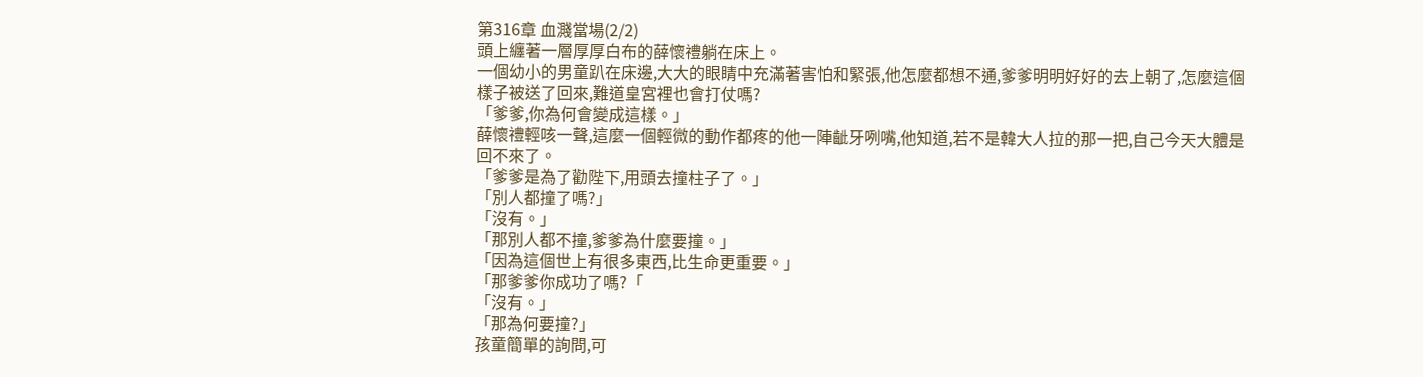第316章 血濺當場(2/2)
頭上纏著一層厚厚白布的薛懷禮躺在床上。
一個幼小的男童趴在床邊,大大的眼睛中充滿著害怕和緊張,他怎麼都想不通,爹爹明明好好的去上朝了,怎麼這個樣子被送了回來,難道皇宮裡也會打仗嗎?
「爹爹,你為何會變成這樣。」
薛懷禮輕咳一聲,這麼一個輕微的動作都疼的他一陣齜牙咧嘴,他知道,若不是韓大人拉的那一把,自己今天大體是回不來了。
「爹爹是為了勸陛下,用頭去撞柱子了。」
「別人都撞了嗎?」
「沒有。」
「那別人都不撞,爹爹為什麼要撞。」
「因為這個世上有很多東西,比生命更重要。」
「那爹爹你成功了嗎?「
「沒有。」
「那為何要撞?」
孩童簡單的詢問,可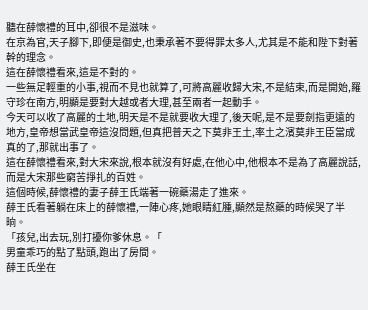聽在薛懷禮的耳中,卻很不是滋味。
在京為官,天子腳下,即便是御史,也秉承著不要得罪太多人,尤其是不能和陛下對著幹的理念。
這在薛懷禮看來,這是不對的。
一些無足輕重的小事,視而不見也就算了,可將高麗收歸大宋,不是結束,而是開始,羅守珍在南方,明顯是要對大越或者大理,甚至兩者一起動手。
今天可以收了高麗的土地,明天是不是就要收大理了,後天呢,是不是要劍指更遠的地方,皇帝想當武皇帝這沒問題,但真把普天之下莫非王土,率土之濱莫非王臣當成真的了,那就出事了。
這在薛懷禮看來,對大宋來說,根本就沒有好處,在他心中,他根本不是為了高麗說話,而是大宋那些窮苦掙扎的百姓。
這個時候,薛懷禮的妻子薛王氏端著一碗藥湯走了進來。
薛王氏看著躺在床上的薛懷禮,一陣心疼,她眼睛紅腫,顯然是熬藥的時候哭了半晌。
「孩兒,出去玩,別打擾你爹休息。「
男童乖巧的點了點頭,跑出了房間。
薛王氏坐在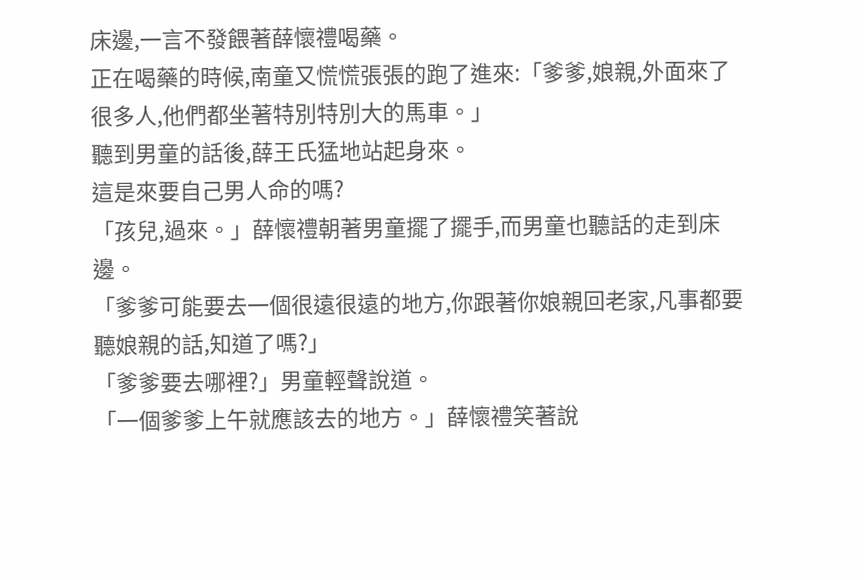床邊,一言不發餵著薛懷禮喝藥。
正在喝藥的時候,南童又慌慌張張的跑了進來:「爹爹,娘親,外面來了很多人,他們都坐著特別特別大的馬車。」
聽到男童的話後,薛王氏猛地站起身來。
這是來要自己男人命的嗎?
「孩兒,過來。」薛懷禮朝著男童擺了擺手,而男童也聽話的走到床邊。
「爹爹可能要去一個很遠很遠的地方,你跟著你娘親回老家,凡事都要聽娘親的話,知道了嗎?」
「爹爹要去哪裡?」男童輕聲說道。
「一個爹爹上午就應該去的地方。」薛懷禮笑著說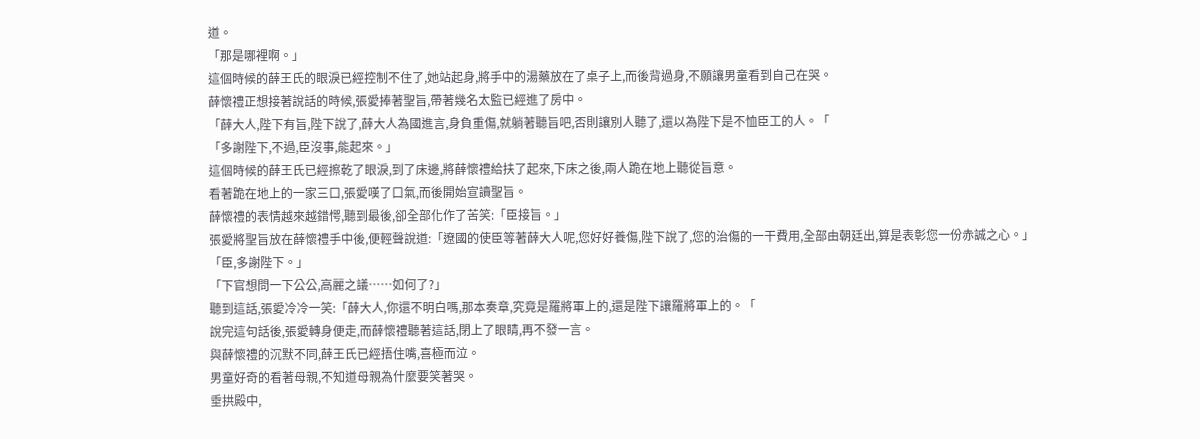道。
「那是哪裡啊。」
這個時候的薛王氏的眼淚已經控制不住了,她站起身,將手中的湯藥放在了桌子上,而後背過身,不願讓男童看到自己在哭。
薛懷禮正想接著說話的時候,張愛捧著聖旨,帶著幾名太監已經進了房中。
「薛大人,陛下有旨,陛下說了,薛大人為國進言,身負重傷,就躺著聽旨吧,否則讓別人聽了,還以為陛下是不恤臣工的人。「
「多謝陛下,不過,臣沒事,能起來。」
這個時候的薛王氏已經擦乾了眼淚,到了床邊,將薛懷禮給扶了起來,下床之後,兩人跪在地上聽從旨意。
看著跪在地上的一家三口,張愛嘆了口氣,而後開始宣讀聖旨。
薛懷禮的表情越來越錯愕,聽到最後,卻全部化作了苦笑:「臣接旨。」
張愛將聖旨放在薛懷禮手中後,便輕聲說道:「遼國的使臣等著薛大人呢,您好好養傷,陛下說了,您的治傷的一干費用,全部由朝廷出,算是表彰您一份赤誠之心。」
「臣,多謝陛下。」
「下官想問一下公公,高麗之議……如何了?」
聽到這話,張愛冷冷一笑:「薛大人,你還不明白嗎,那本奏章,究竟是羅將軍上的,還是陛下讓羅將軍上的。「
說完這句話後,張愛轉身便走,而薛懷禮聽著這話,閉上了眼睛,再不發一言。
與薛懷禮的沉默不同,薛王氏已經捂住嘴,喜極而泣。
男童好奇的看著母親,不知道母親為什麼要笑著哭。
垂拱殿中,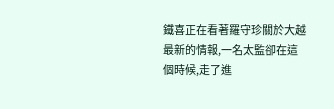鐵喜正在看著羅守珍關於大越最新的情報,一名太監卻在這個時候,走了進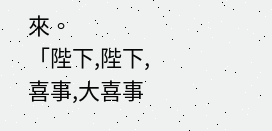來。
「陛下,陛下,喜事,大喜事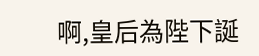啊,皇后為陛下誕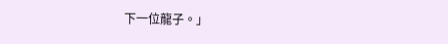下一位龍子。」